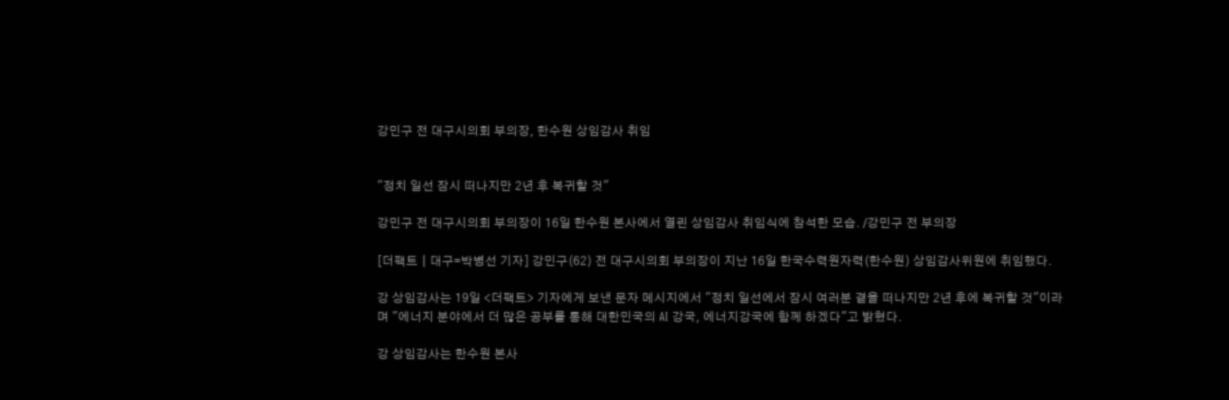강민구 전 대구시의회 부의장, 한수원 상임감사 취임


"정치 일선 잠시 떠나지만 2년 후 복귀할 것"

강민구 전 대구시의회 부의장이 16일 한수원 본사에서 열린 상임감사 취임식에 참석한 모습. /강민구 전 부의장

[더팩트┃대구=박병선 기자] 강민구(62) 전 대구시의회 부의장이 지난 16일 한국수력원자력(한수원) 상임감사위원에 취임했다.

강 상임감사는 19일 <더팩트> 기자에게 보낸 문자 메시지에서 "정치 일선에서 잠시 여러분 곁을 떠나지만 2년 후에 복귀할 것"이라며 "에너지 분야에서 더 많은 공부를 통해 대한민국의 AI 강국, 에너지강국에 함께 하겠다"고 밝혔다.

강 상임감사는 한수원 본사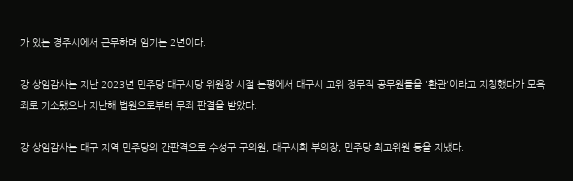가 있는 경주시에서 근무하며 임기는 2년이다.

강 상임감사는 지난 2023년 민주당 대구시당 위원장 시절 논평에서 대구시 고위 정무직 공무원들을 '환관'이라고 지칭했다가 모욕죄로 기소됐으나 지난해 법원으로부터 무죄 판결을 받았다.

강 상임감사는 대구 지역 민주당의 간판격으로 수성구 구의원, 대구시회 부의장, 민주당 최고위원 등을 지냈다.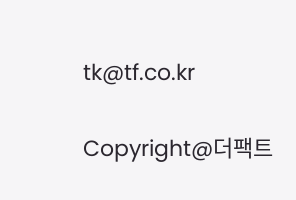tk@tf.co.kr

Copyright@더팩트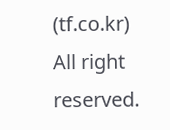(tf.co.kr) All right reserved.